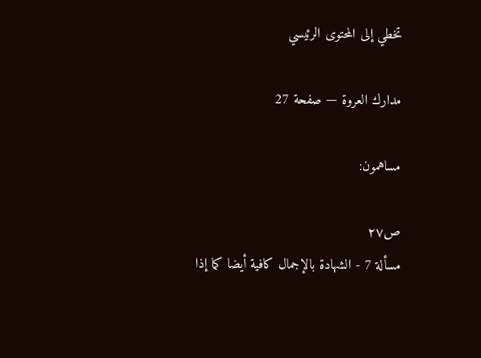تخطي إلى المحتوى الرئيسي

مدارك العروة — صفحة 27

مساهمون:

ص٢٧
مسألة 7 - الشهادة بالإجمال كافية أيضا كما إذا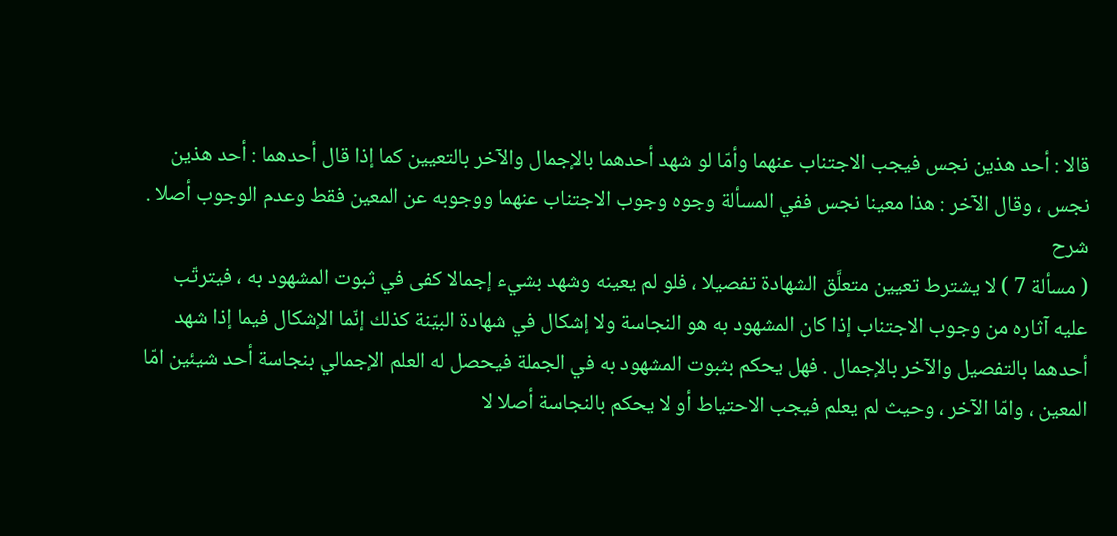قالا : أحد هذين نجس فيجب الاجتناب عنهما وأمّا لو شهد أحدهما بالإجمال والآخر بالتعيين كما إذا قال أحدهما : أحد هذين نجس ، وقال الآخر : هذا معينا نجس ففي المسألة وجوه وجوب الاجتناب عنهما ووجوبه عن المعين فقط وعدم الوجوب أصلا .
شرح
( مسألة 7 ) لا يشترط تعيين متعلَّق الشهادة تفصيلا ، فلو لم يعينه وشهد بشيء إجمالا كفى في ثبوت المشهود به ، فيترتّب عليه آثاره من وجوب الاجتناب إذا كان المشهود به هو النجاسة ولا إشكال في شهادة البيّنة كذلك إنّما الإشكال فيما إذا شهد أحدهما بالتفصيل والآخر بالإجمال . فهل يحكم بثبوت المشهود به في الجملة فيحصل له العلم الإجمالي بنجاسة أحد شيئين امّا المعين ، وامّا الآخر ، وحيث لم يعلم فيجب الاحتياط أو لا يحكم بالنجاسة أصلا لا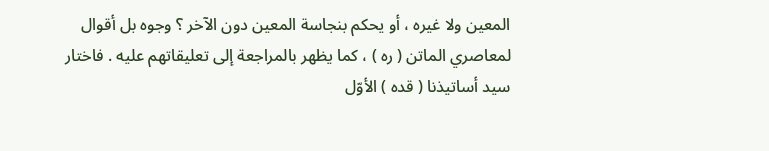المعين ولا غيره ، أو يحكم بنجاسة المعين دون الآخر ؟ وجوه بل أقوال لمعاصري الماتن ( ره ) ، كما يظهر بالمراجعة إلى تعليقاتهم عليه . فاختار سيد أساتيذنا ( قده ) الأوّل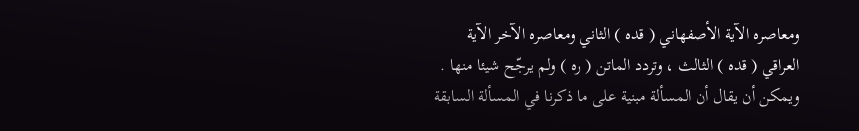ومعاصره الآية الأصفهاني ( قده ) الثاني ومعاصره الآخر الآية العراقي ( قده ) الثالث ، وتردد الماتن ( ره ) ولم يرجّح شيئا منها . ويمكن أن يقال أن المسألة مبنية على ما ذكرنا في المسألة السابقة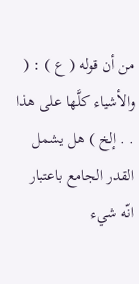من أن قوله ( ع ) : ( والأشياء كلَّها على هذا . . إلخ ) هل يشمل القدر الجامع باعتبار انّه شيء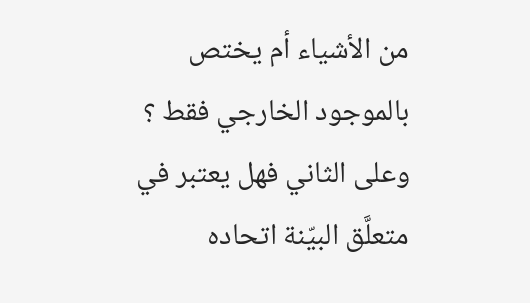من الأشياء أم يختص بالموجود الخارجي فقط ؟ وعلى الثاني فهل يعتبر في متعلَّق البيّنة اتحاده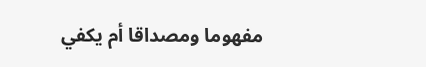مفهوما ومصداقا أم يكفي